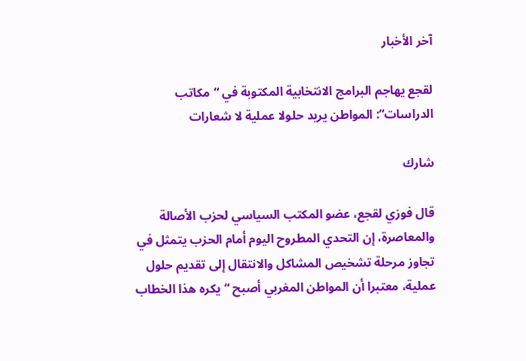آخر الأخبار

لقجع يهاجم البرامج الانتخابية المكتوبة في “مكاتب الدراسات”: المواطن يريد حلولا عملية لا شعارات

شارك

قال فوزي لقجع، عضو المكتب السياسي لحزب الأصالة والمعاصرة، إن التحدي المطروح اليوم أمام الحزب يتمثل في تجاوز مرحلة تشخيص المشاكل والانتقال إلى تقديم حلول عملية، معتبرا أن المواطن المغربي أصبح “يكره هذا الخطاب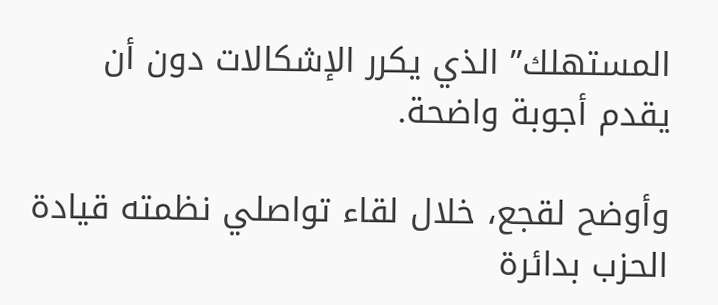المستهلك” الذي يكرر الإشكالات دون أن يقدم أجوبة واضحة.

وأوضح لقجع، خلال لقاء تواصلي نظمته قيادة الحزب بدائرة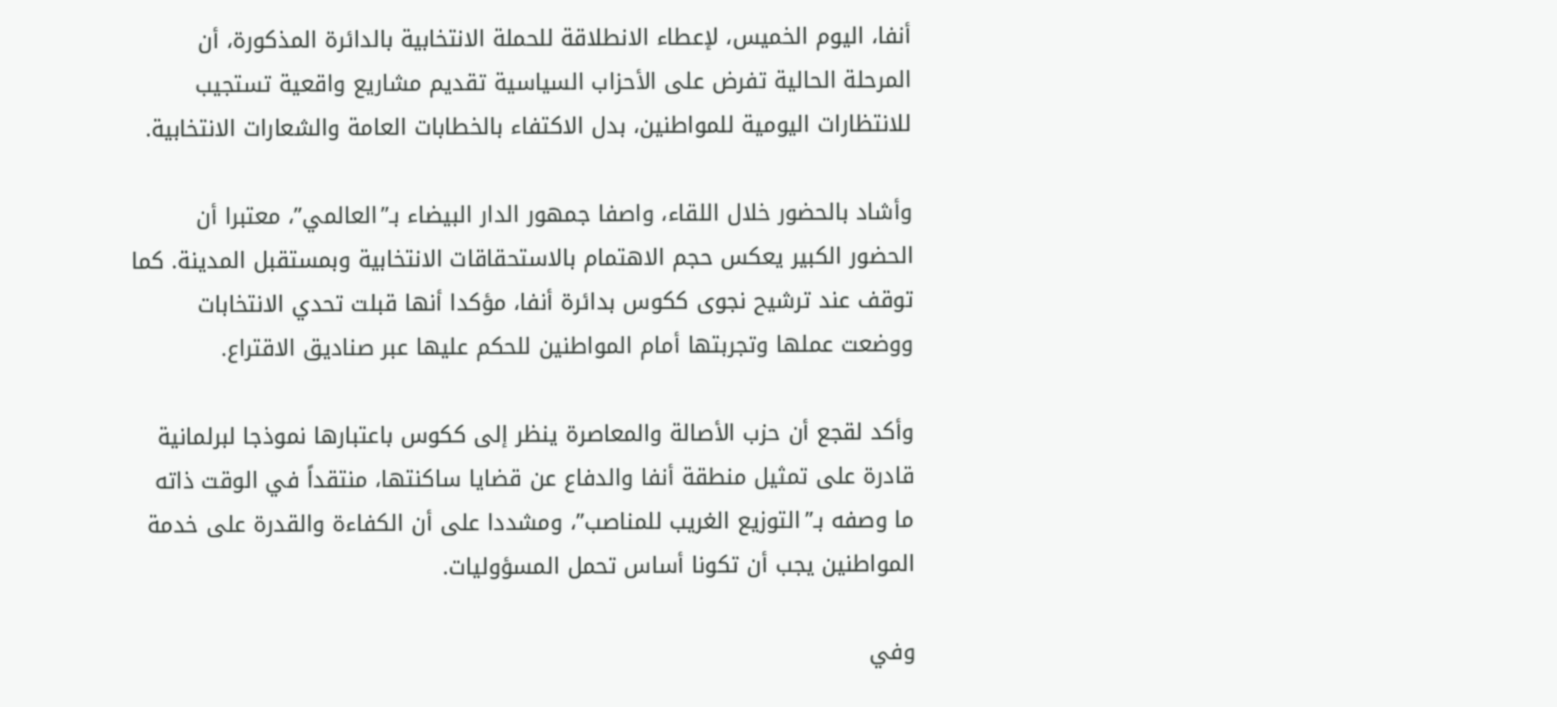أنفا، اليوم الخميس، لإعطاء الانطلاقة للحملة الانتخابية بالدائرة المذكورة، أن المرحلة الحالية تفرض على الأحزاب السياسية تقديم مشاريع واقعية تستجيب للانتظارات اليومية للمواطنين، بدل الاكتفاء بالخطابات العامة والشعارات الانتخابية.

وأشاد بالحضور خلال اللقاء، واصفا جمهور الدار البيضاء بـ”العالمي”، معتبرا أن الحضور الكبير يعكس حجم الاهتمام بالاستحقاقات الانتخابية وبمستقبل المدينة. كما توقف عند ترشيح نجوى ككوس بدائرة أنفا، مؤكدا أنها قبلت تحدي الانتخابات ووضعت عملها وتجربتها أمام المواطنين للحكم عليها عبر صناديق الاقتراع.

وأكد لقجع أن حزب الأصالة والمعاصرة ينظر إلى ككوس باعتبارها نموذجا لبرلمانية قادرة على تمثيل منطقة أنفا والدفاع عن قضايا ساكنتها، منتقداً في الوقت ذاته ما وصفه بـ”التوزيع الغريب للمناصب”، ومشددا على أن الكفاءة والقدرة على خدمة المواطنين يجب أن تكونا أساس تحمل المسؤوليات.

وفي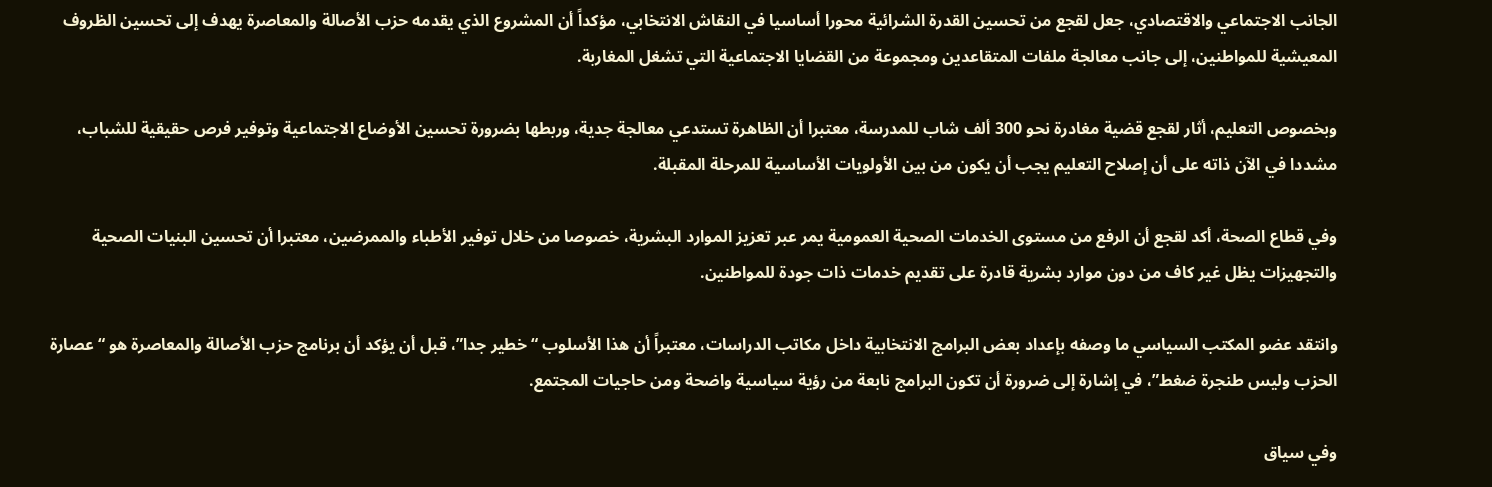الجانب الاجتماعي والاقتصادي، جعل لقجع من تحسين القدرة الشرائية محورا أساسيا في النقاش الانتخابي، مؤكداً أن المشروع الذي يقدمه حزب الأصالة والمعاصرة يهدف إلى تحسين الظروف المعيشية للمواطنين، إلى جانب معالجة ملفات المتقاعدين ومجموعة من القضايا الاجتماعية التي تشغل المغاربة.

وبخصوص التعليم، أثار لقجع قضية مغادرة نحو 300 ألف شاب للمدرسة، معتبرا أن الظاهرة تستدعي معالجة جدية، وربطها بضرورة تحسين الأوضاع الاجتماعية وتوفير فرص حقيقية للشباب، مشددا في الآن ذاته على أن إصلاح التعليم يجب أن يكون من بين الأولويات الأساسية للمرحلة المقبلة.

وفي قطاع الصحة، أكد لقجع أن الرفع من مستوى الخدمات الصحية العمومية يمر عبر تعزيز الموارد البشرية، خصوصا من خلال توفير الأطباء والممرضين، معتبرا أن تحسين البنيات الصحية والتجهيزات يظل غير كاف من دون موارد بشرية قادرة على تقديم خدمات ذات جودة للمواطنين.

وانتقد عضو المكتب السياسي ما وصفه بإعداد بعض البرامج الانتخابية داخل مكاتب الدراسات، معتبراً أن هذا الأسلوب “خطير جدا”، قبل أن يؤكد أن برنامج حزب الأصالة والمعاصرة هو “عصارة الحزب وليس طنجرة ضغط”، في إشارة إلى ضرورة أن تكون البرامج نابعة من رؤية سياسية واضحة ومن حاجيات المجتمع.

وفي سياق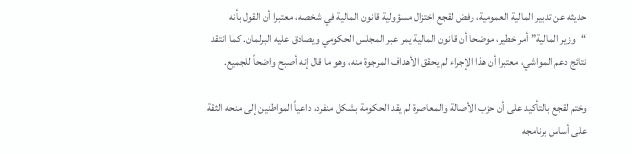حديثه عن تدبير المالية العمومية، رفض لقجع اختزال مسؤولية قانون المالية في شخصه، معتبرا أن القول بأنه “وزير المالية” أمر خطير، موضحا أن قانون المالية يمر عبر المجلس الحكومي ويصادق عليه البرلمان. كما انتقد نتائج دعم المواشي، معتبرا أن هذا الإجراء لم يحقق الأهداف المرجوة منه، وهو ما قال إنه أصبح واضحاً للجميع.

وختم لقجع بالتأكيد على أن حزب الأصالة والمعاصرة لم يقد الحكومة بشكل منفرد، داعياً المواطنين إلى منحه الثقة على أساس برنامجه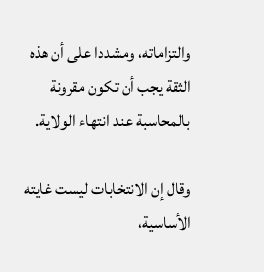والتزاماته، ومشددا على أن هذه الثقة يجب أن تكون مقرونة بالمحاسبة عند انتهاء الولاية.

وقال إن الانتخابات ليست غايته الأساسية،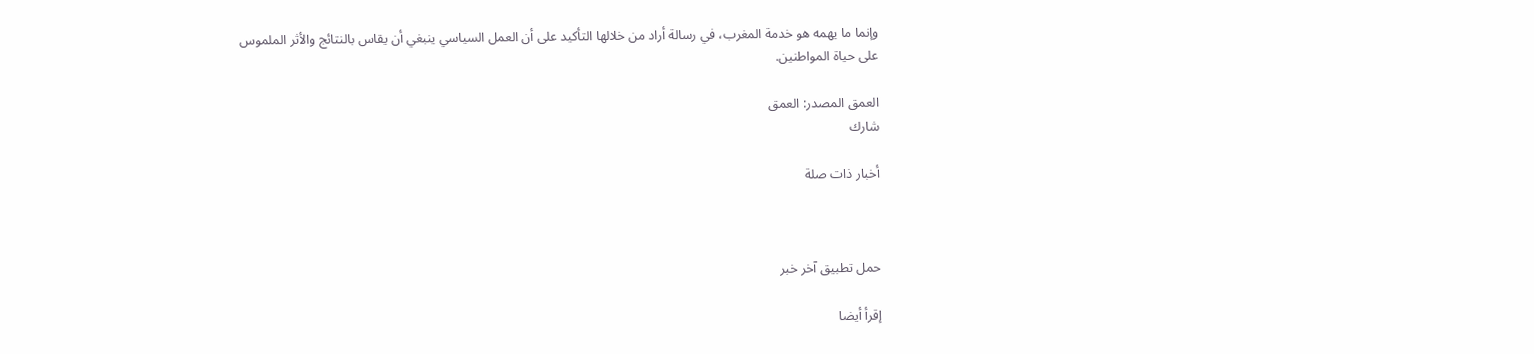وإنما ما يهمه هو خدمة المغرب، في رسالة أراد من خلالها التأكيد على أن العمل السياسي ينبغي أن يقاس بالنتائج والأثر الملموس على حياة المواطنين.

العمق المصدر: العمق
شارك

أخبار ذات صلة



حمل تطبيق آخر خبر

إقرأ أيضا